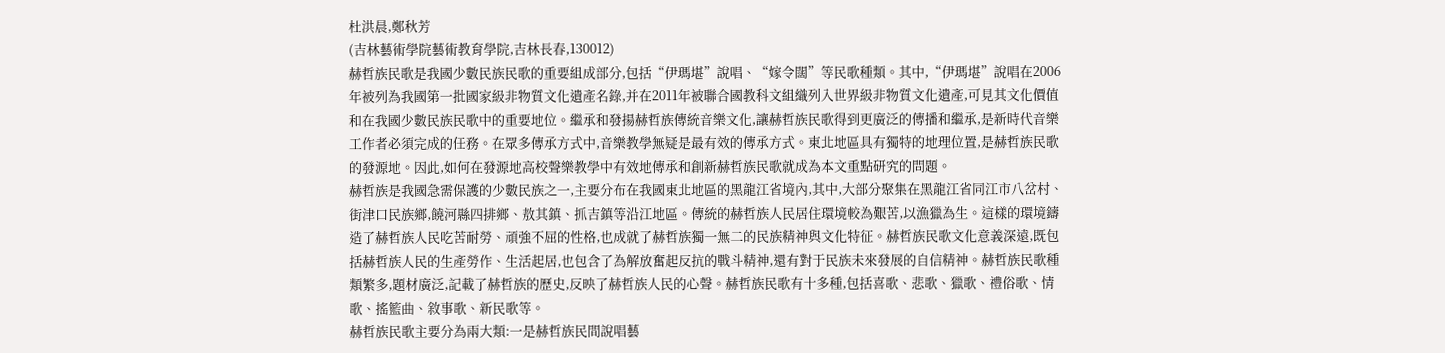杜洪晨,鄭秋芳
(吉林藝術學院藝術教育學院,吉林長春,130012)
赫哲族民歌是我國少數民族民歌的重要組成部分,包括“伊瑪堪”說唱、“嫁令闊”等民歌種類。其中,“伊瑪堪”說唱在2006年被列為我國第一批國家級非物質文化遺產名錄,并在2011年被聯合國教科文組織列入世界級非物質文化遺產,可見其文化價值和在我國少數民族民歌中的重要地位。繼承和發揚赫哲族傳統音樂文化,讓赫哲族民歌得到更廣泛的傳播和繼承,是新時代音樂工作者必須完成的任務。在眾多傳承方式中,音樂教學無疑是最有效的傳承方式。東北地區具有獨特的地理位置,是赫哲族民歌的發源地。因此,如何在發源地高校聲樂教學中有效地傳承和創新赫哲族民歌就成為本文重點研究的問題。
赫哲族是我國急需保護的少數民族之一,主要分布在我國東北地區的黑龍江省境內,其中,大部分聚集在黑龍江省同江市八岔村、街津口民族鄉,饒河縣四排鄉、敖其鎮、抓吉鎮等沿江地區。傳統的赫哲族人民居住環境較為艱苦,以漁獵為生。這樣的環境鑄造了赫哲族人民吃苦耐勞、頑強不屈的性格,也成就了赫哲族獨一無二的民族精神與文化特征。赫哲族民歌文化意義深遠,既包括赫哲族人民的生產勞作、生活起居,也包含了為解放奮起反抗的戰斗精神,還有對于民族未來發展的自信精神。赫哲族民歌種類繁多,題材廣泛,記載了赫哲族的歷史,反映了赫哲族人民的心聲。赫哲族民歌有十多種,包括喜歌、悲歌、獵歌、禮俗歌、情歌、搖籃曲、敘事歌、新民歌等。
赫哲族民歌主要分為兩大類:一是赫哲族民間說唱藝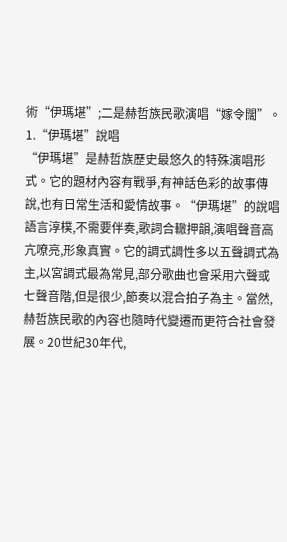術“伊瑪堪”;二是赫哲族民歌演唱“嫁令闊”。
1.“伊瑪堪”說唱
“伊瑪堪”是赫哲族歷史最悠久的特殊演唱形式。它的題材內容有戰爭,有神話色彩的故事傳說,也有日常生活和愛情故事。“伊瑪堪”的說唱語言淳樸,不需要伴奏,歌詞合轍押韻,演唱聲音高亢嘹亮,形象真實。它的調式調性多以五聲調式為主,以宮調式最為常見,部分歌曲也會采用六聲或七聲音階,但是很少,節奏以混合拍子為主。當然,赫哲族民歌的內容也隨時代變遷而更符合社會發展。20世紀30年代,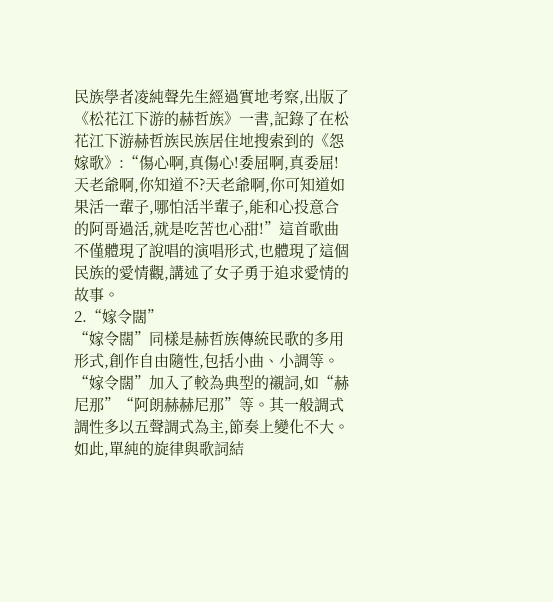民族學者凌純聲先生經過實地考察,出版了《松花江下游的赫哲族》一書,記錄了在松花江下游赫哲族民族居住地搜索到的《怨嫁歌》:“傷心啊,真傷心!委屈啊,真委屈!天老爺啊,你知道不?天老爺啊,你可知道如果活一輩子,哪怕活半輩子,能和心投意合的阿哥過活,就是吃苦也心甜!”這首歌曲不僅體現了說唱的演唱形式,也體現了這個民族的愛情觀,講述了女子勇于追求愛情的故事。
2.“嫁令闊”
“嫁令闊”同樣是赫哲族傳統民歌的多用形式,創作自由隨性,包括小曲、小調等。“嫁令闊”加入了較為典型的襯詞,如“赫尼那”“阿朗赫赫尼那”等。其一般調式調性多以五聲調式為主,節奏上變化不大。如此,單純的旋律與歌詞結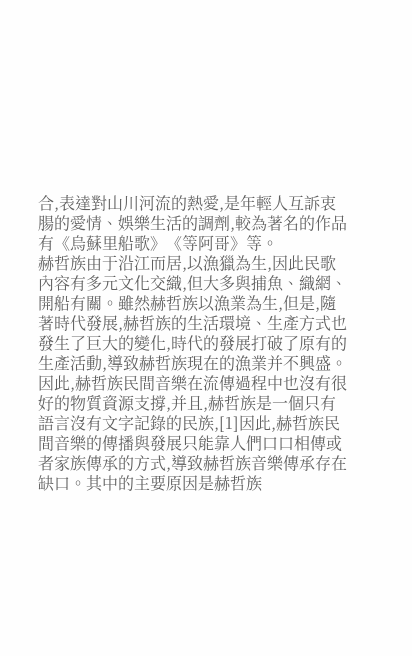合,表達對山川河流的熱愛,是年輕人互訴衷腸的愛情、娛樂生活的調劑,較為著名的作品有《烏蘇里船歌》《等阿哥》等。
赫哲族由于沿江而居,以漁獵為生,因此民歌內容有多元文化交織,但大多與捕魚、織網、開船有關。雖然赫哲族以漁業為生,但是,隨著時代發展,赫哲族的生活環境、生產方式也發生了巨大的變化,時代的發展打破了原有的生產活動,導致赫哲族現在的漁業并不興盛。因此,赫哲族民間音樂在流傳過程中也沒有很好的物質資源支撐,并且,赫哲族是一個只有語言沒有文字記錄的民族,[1]因此,赫哲族民間音樂的傳播與發展只能靠人們口口相傳或者家族傳承的方式,導致赫哲族音樂傳承存在缺口。其中的主要原因是赫哲族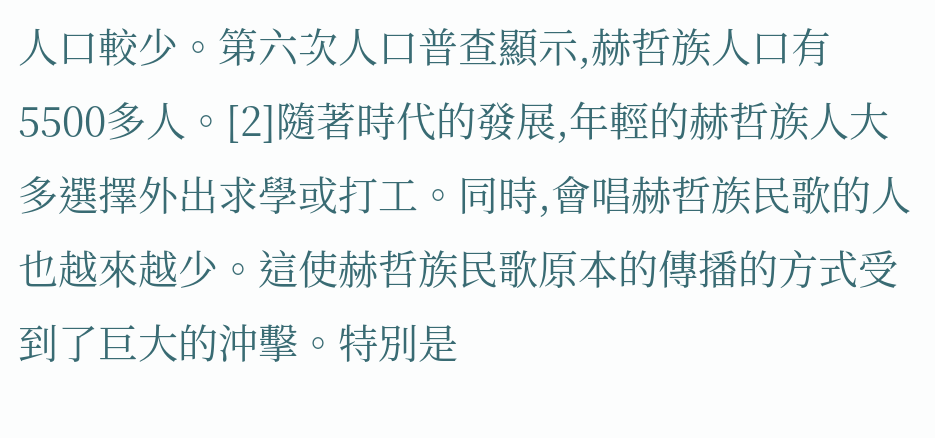人口較少。第六次人口普查顯示,赫哲族人口有5500多人。[2]隨著時代的發展,年輕的赫哲族人大多選擇外出求學或打工。同時,會唱赫哲族民歌的人也越來越少。這使赫哲族民歌原本的傳播的方式受到了巨大的沖擊。特別是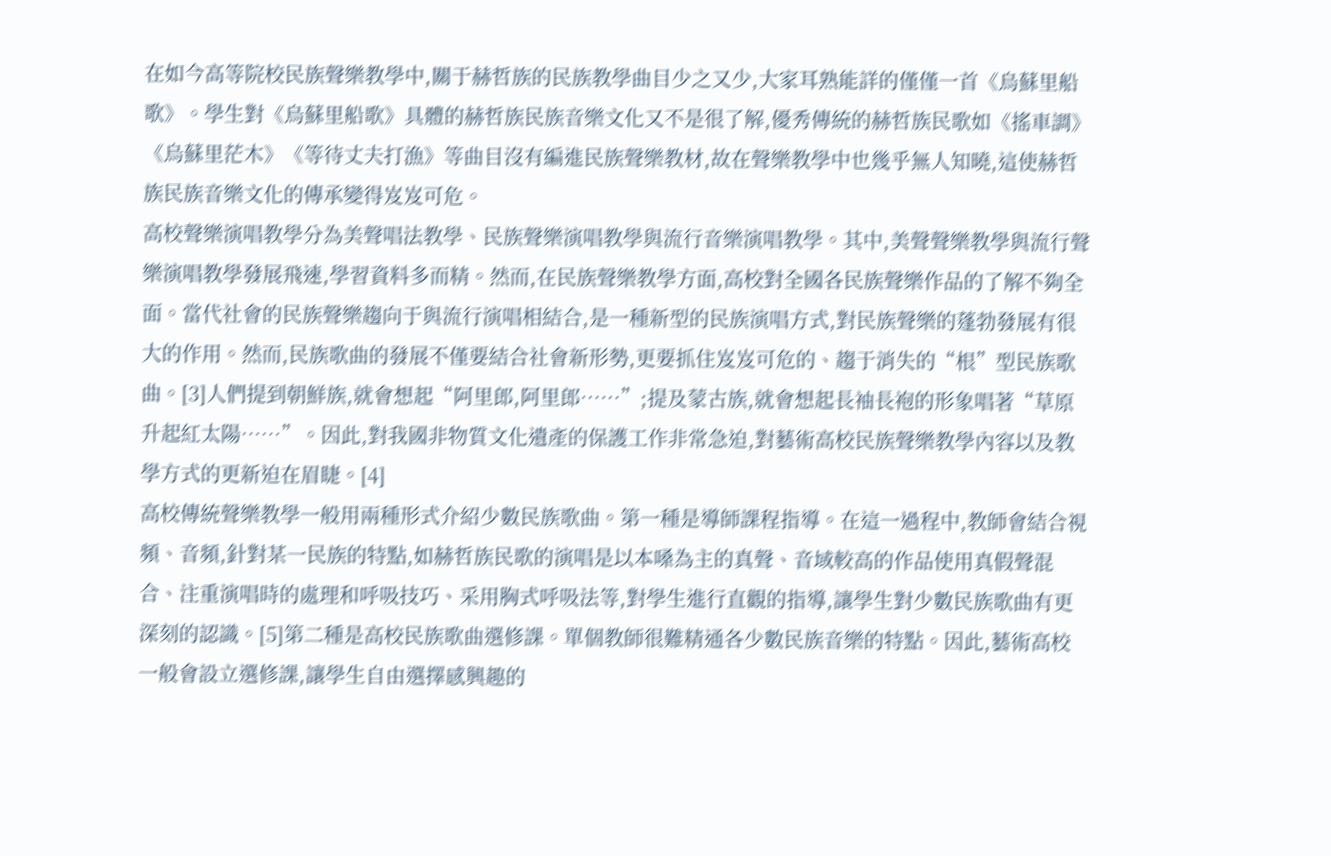在如今高等院校民族聲樂教學中,關于赫哲族的民族教學曲目少之又少,大家耳熟能詳的僅僅一首《烏蘇里船歌》。學生對《烏蘇里船歌》具體的赫哲族民族音樂文化又不是很了解,優秀傳統的赫哲族民歌如《搖車調》《烏蘇里茫木》《等待丈夫打漁》等曲目沒有編進民族聲樂教材,故在聲樂教學中也幾乎無人知曉,這使赫哲族民族音樂文化的傳承變得岌岌可危。
高校聲樂演唱教學分為美聲唱法教學、民族聲樂演唱教學與流行音樂演唱教學。其中,美聲聲樂教學與流行聲樂演唱教學發展飛速,學習資料多而精。然而,在民族聲樂教學方面,高校對全國各民族聲樂作品的了解不夠全面。當代社會的民族聲樂趨向于與流行演唱相結合,是一種新型的民族演唱方式,對民族聲樂的蓬勃發展有很大的作用。然而,民族歌曲的發展不僅要結合社會新形勢,更要抓住岌岌可危的、趨于消失的“根”型民族歌曲。[3]人們提到朝鮮族,就會想起“阿里郎,阿里郎……”;提及蒙古族,就會想起長袖長袍的形象唱著“草原升起紅太陽……”。因此,對我國非物質文化遺產的保護工作非常急迫,對藝術高校民族聲樂教學內容以及教學方式的更新迫在眉睫。[4]
高校傳統聲樂教學一般用兩種形式介紹少數民族歌曲。第一種是導師課程指導。在這一過程中,教師會結合視頻、音頻,針對某一民族的特點,如赫哲族民歌的演唱是以本嗓為主的真聲、音域較高的作品使用真假聲混合、注重演唱時的處理和呼吸技巧、采用胸式呼吸法等,對學生進行直觀的指導,讓學生對少數民族歌曲有更深刻的認識。[5]第二種是高校民族歌曲選修課。單個教師很難精通各少數民族音樂的特點。因此,藝術高校一般會設立選修課,讓學生自由選擇感興趣的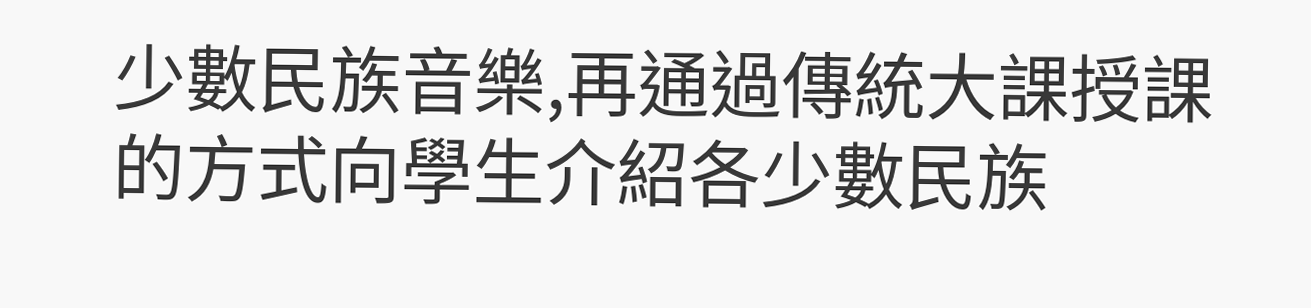少數民族音樂,再通過傳統大課授課的方式向學生介紹各少數民族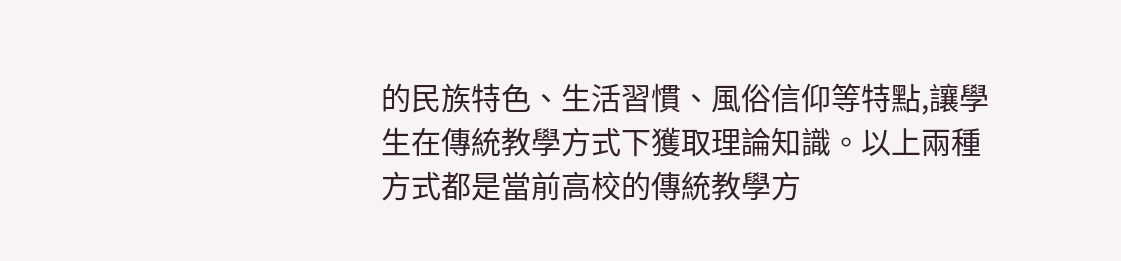的民族特色、生活習慣、風俗信仰等特點,讓學生在傳統教學方式下獲取理論知識。以上兩種方式都是當前高校的傳統教學方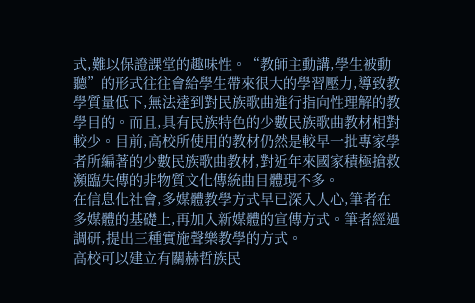式,難以保證課堂的趣味性。“教師主動講,學生被動聽”的形式往往會給學生帶來很大的學習壓力,導致教學質量低下,無法達到對民族歌曲進行指向性理解的教學目的。而且,具有民族特色的少數民族歌曲教材相對較少。目前,高校所使用的教材仍然是較早一批專家學者所編著的少數民族歌曲教材,對近年來國家積極搶救瀕臨失傳的非物質文化傳統曲目體現不多。
在信息化社會,多媒體教學方式早已深入人心,筆者在多媒體的基礎上,再加入新媒體的宣傳方式。筆者經過調研,提出三種實施聲樂教學的方式。
高校可以建立有關赫哲族民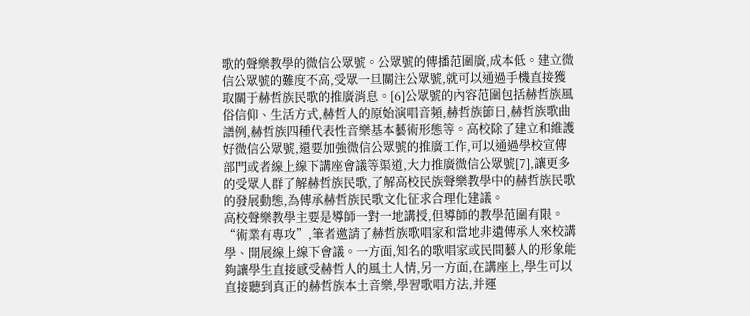歌的聲樂教學的微信公眾號。公眾號的傳播范圍廣,成本低。建立微信公眾號的難度不高,受眾一旦關注公眾號,就可以通過手機直接獲取關于赫哲族民歌的推廣消息。[6]公眾號的內容范圍包括赫哲族風俗信仰、生活方式,赫哲人的原始演唱音頻,赫哲族節日,赫哲族歌曲譜例,赫哲族四種代表性音樂基本藝術形態等。高校除了建立和維護好微信公眾號,還要加強微信公眾號的推廣工作,可以通過學校宣傳部門或者線上線下講座會議等渠道,大力推廣微信公眾號[7],讓更多的受眾人群了解赫哲族民歌,了解高校民族聲樂教學中的赫哲族民歌的發展動態,為傳承赫哲族民歌文化征求合理化建議。
高校聲樂教學主要是導師一對一地講授,但導師的教學范圍有限。“術業有專攻”,筆者邀請了赫哲族歌唱家和當地非遺傳承人來校講學、開展線上線下會議。一方面,知名的歌唱家或民間藝人的形象能夠讓學生直接感受赫哲人的風土人情,另一方面,在講座上,學生可以直接聽到真正的赫哲族本土音樂,學習歌唱方法,并運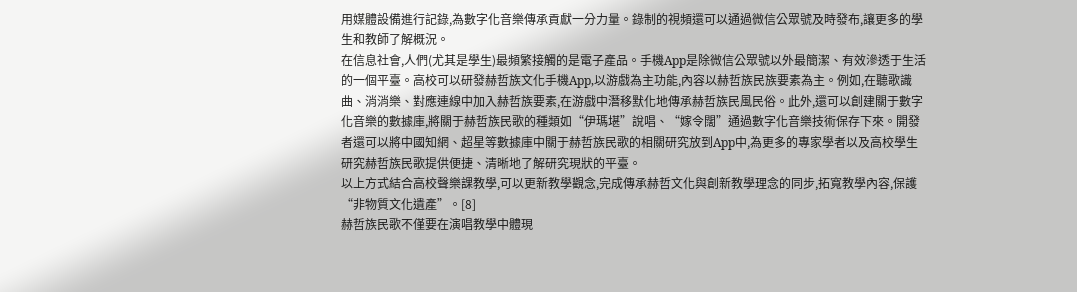用媒體設備進行記錄,為數字化音樂傳承貢獻一分力量。錄制的視頻還可以通過微信公眾號及時發布,讓更多的學生和教師了解概況。
在信息社會,人們(尤其是學生)最頻繁接觸的是電子產品。手機App是除微信公眾號以外最簡潔、有效滲透于生活的一個平臺。高校可以研發赫哲族文化手機App,以游戲為主功能,內容以赫哲族民族要素為主。例如,在聽歌識曲、消消樂、對應連線中加入赫哲族要素,在游戲中潛移默化地傳承赫哲族民風民俗。此外,還可以創建關于數字化音樂的數據庫,將關于赫哲族民歌的種類如“伊瑪堪”說唱、“嫁令闊”通過數字化音樂技術保存下來。開發者還可以將中國知網、超星等數據庫中關于赫哲族民歌的相關研究放到App中,為更多的專家學者以及高校學生研究赫哲族民歌提供便捷、清晰地了解研究現狀的平臺。
以上方式結合高校聲樂課教學,可以更新教學觀念,完成傳承赫哲文化與創新教學理念的同步,拓寬教學內容,保護“非物質文化遺產”。[8]
赫哲族民歌不僅要在演唱教學中體現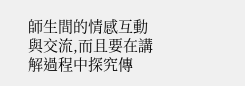師生間的情感互動與交流,而且要在講解過程中探究傳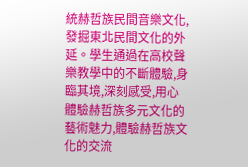統赫哲族民間音樂文化,發掘東北民間文化的外延。學生通過在高校聲樂教學中的不斷體驗,身臨其境,深刻感受,用心體驗赫哲族多元文化的藝術魅力,體驗赫哲族文化的交流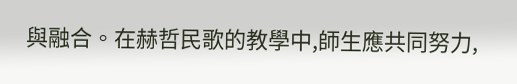與融合。在赫哲民歌的教學中,師生應共同努力,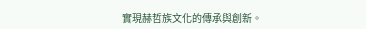實現赫哲族文化的傳承與創新。